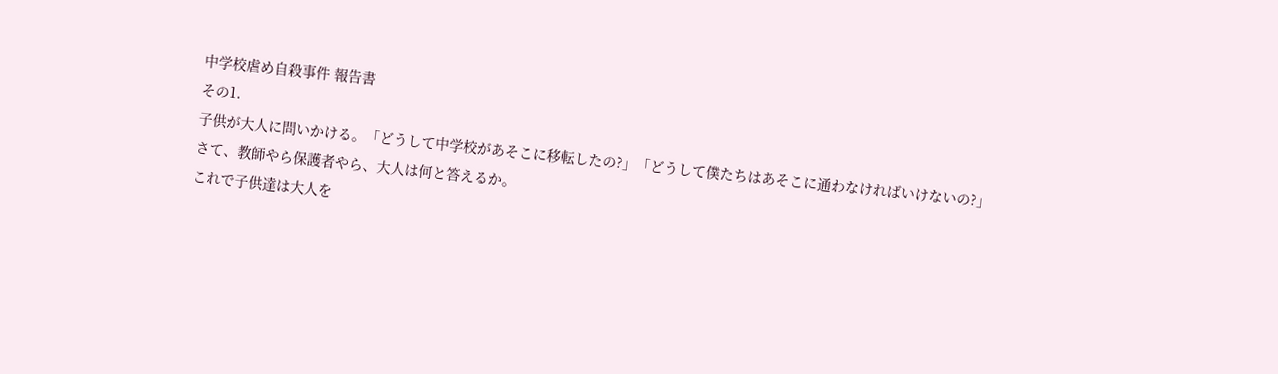中学校虐め自殺事件 報告書
その1.
子供が大人に問いかける。「どうして中学校があそこに移転したの?」「どうして僕たちはあそこに通わなければいけないの?」
さて、教師やら保護者やら、大人は何と答えるか。
これで子供達は大人を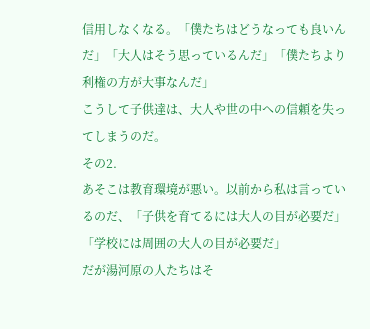信用しなくなる。「僕たちはどうなっても良いんだ」「大人はそう思っているんだ」「僕たちより利権の方が大事なんだ」
こうして子供達は、大人や世の中への信頼を失ってしまうのだ。
その2.
あそこは教育環境が悪い。以前から私は言っているのだ、「子供を育てるには大人の目が必要だ」「学校には周囲の大人の目が必要だ」
だが湯河原の人たちはそ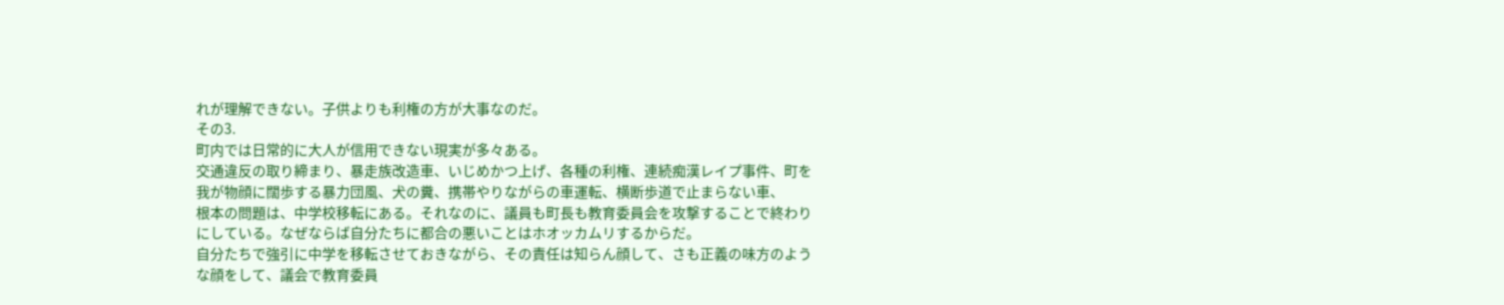れが理解できない。子供よりも利権の方が大事なのだ。
その3.
町内では日常的に大人が信用できない現実が多々ある。
交通違反の取り締まり、暴走族改造車、いじめかつ上げ、各種の利権、連続痴漢レイプ事件、町を我が物顔に闊歩する暴力団風、犬の糞、携帯やりながらの車運転、横断歩道で止まらない車、
根本の問題は、中学校移転にある。それなのに、議員も町長も教育委員会を攻撃することで終わりにしている。なぜならば自分たちに都合の悪いことはホオッカムリするからだ。
自分たちで強引に中学を移転させておきながら、その責任は知らん顔して、さも正義の味方のような顔をして、議会で教育委員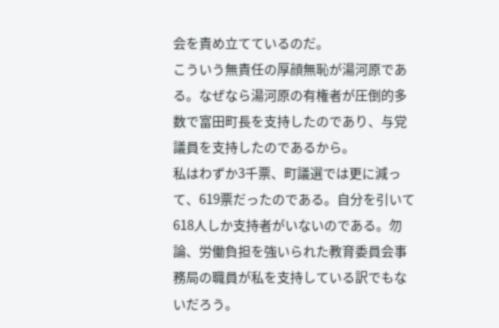会を責め立てているのだ。
こういう無責任の厚顔無恥が湯河原である。なぜなら湯河原の有権者が圧倒的多数で富田町長を支持したのであり、与党議員を支持したのであるから。
私はわずか3千票、町議選では更に減って、619票だったのである。自分を引いて618人しか支持者がいないのである。勿論、労働負担を強いられた教育委員会事務局の職員が私を支持している訳でもないだろう。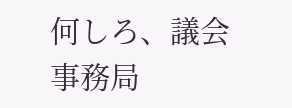何しろ、議会事務局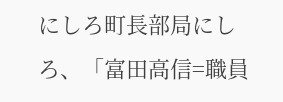にしろ町長部局にしろ、「富田高信=職員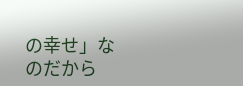の幸せ」なのだから